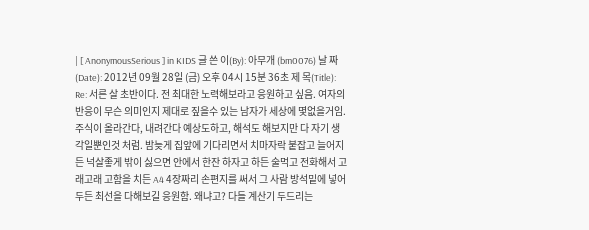| [ AnonymousSerious ] in KIDS 글 쓴 이(By): 아무개 (bm0076) 날 짜 (Date): 2012년 09월 28일 (금) 오후 04시 15분 36초 제 목(Title): Re: 서른 살 초반이다. 전 최대한 노력해보라고 응원하고 싶음. 여자의 반응이 무슨 의미인지 제대로 짚을수 있는 남자가 세상에 몇없을거임. 주식이 올라간다, 내려간다 예상도하고, 해석도 해보지만 다 자기 생각일뿐인것 처럼. 밤늦게 집앞에 기다리면서 치마자락 붙잡고 늘어지든 넉살좋게 밖이 싫으면 안에서 한잔 하자고 하든 술먹고 전화해서 고래고래 고함을 치든 A4 4장짜리 손편지를 써서 그 사람 방석밑에 넣어두든 최선을 다해보길 응원함. 왜냐고? 다들 계산기 두드리는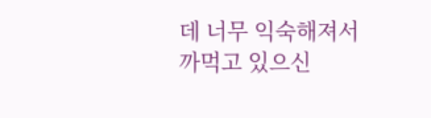데 너무 익숙해져서 까먹고 있으신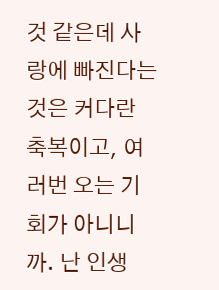것 같은데 사랑에 빠진다는 것은 커다란 축복이고, 여러번 오는 기회가 아니니까. 난 인생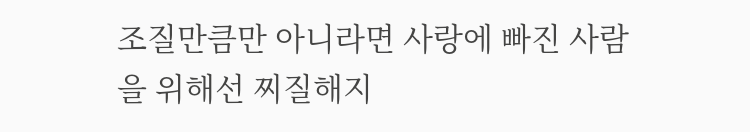조질만큼만 아니라면 사랑에 빠진 사람을 위해선 찌질해지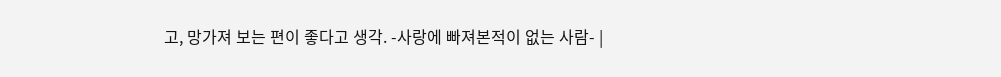고, 망가져 보는 편이 좋다고 생각. -사랑에 빠져본적이 없는 사람- |